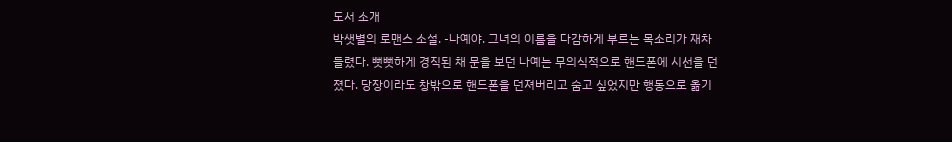도서 소개
박샛별의 로맨스 소설. -나예야. 그녀의 이름을 다감하게 부르는 목소리가 재차 들렸다. 뻣뻣하게 경직된 채 문을 보던 나예는 무의식적으로 핸드폰에 시선을 던졌다. 당장이라도 창밖으로 핸드폰을 던져버리고 숨고 싶었지만 행동으로 옮기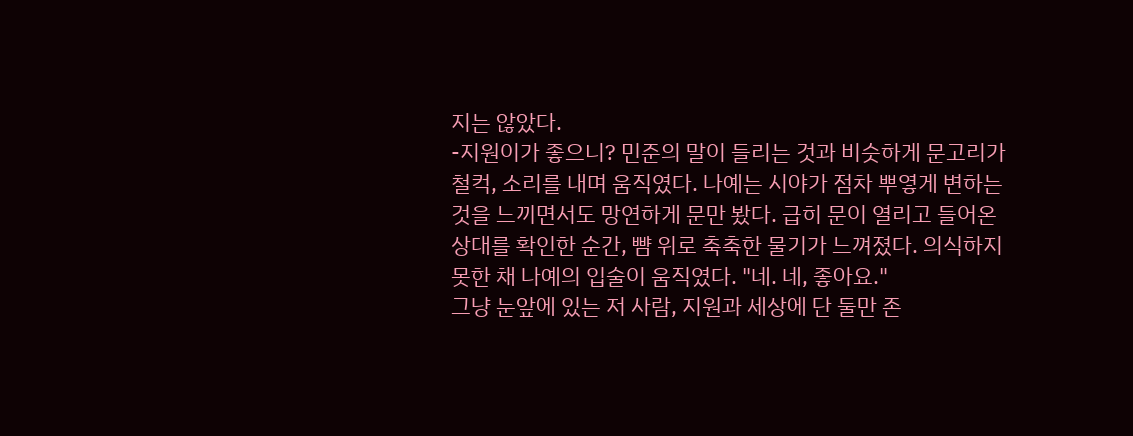지는 않았다.
-지원이가 좋으니? 민준의 말이 들리는 것과 비슷하게 문고리가 철컥, 소리를 내며 움직였다. 나예는 시야가 점차 뿌옇게 변하는 것을 느끼면서도 망연하게 문만 봤다. 급히 문이 열리고 들어온 상대를 확인한 순간, 뺨 위로 축축한 물기가 느껴졌다. 의식하지 못한 채 나예의 입술이 움직였다. "네. 네, 좋아요."
그냥 눈앞에 있는 저 사람, 지원과 세상에 단 둘만 존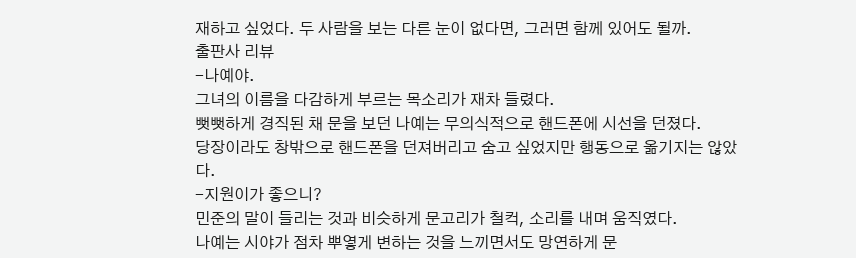재하고 싶었다. 두 사람을 보는 다른 눈이 없다면, 그러면 함께 있어도 될까.
출판사 리뷰
-나예야.
그녀의 이름을 다감하게 부르는 목소리가 재차 들렸다.
뻣뻣하게 경직된 채 문을 보던 나예는 무의식적으로 핸드폰에 시선을 던졌다.
당장이라도 창밖으로 핸드폰을 던져버리고 숨고 싶었지만 행동으로 옮기지는 않았다.
-지원이가 좋으니?
민준의 말이 들리는 것과 비슷하게 문고리가 철컥, 소리를 내며 움직였다.
나예는 시야가 점차 뿌옇게 변하는 것을 느끼면서도 망연하게 문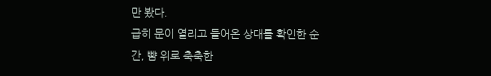만 봤다.
급히 문이 열리고 들어온 상대를 확인한 순간, 뺨 위로 축축한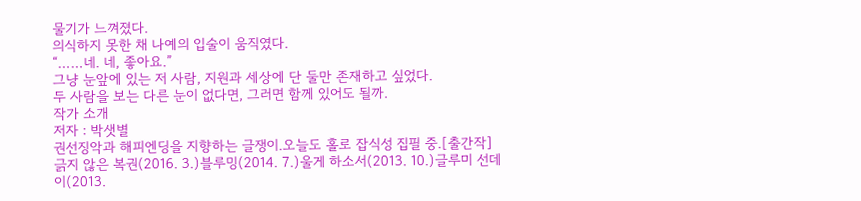물기가 느껴졌다.
의식하지 못한 채 나예의 입술이 움직였다.
“……네. 네, 좋아요.”
그냥 눈앞에 있는 저 사람, 지원과 세상에 단 둘만 존재하고 싶었다.
두 사람을 보는 다른 눈이 없다면, 그러면 함께 있어도 될까.
작가 소개
저자 : 박샛별
권선징악과 해피엔딩을 지향하는 글쟁이.오늘도 홀로 잡식성 집필 중.[출간작]긁지 않은 복권(2016. 3.)블루밍(2014. 7.)울게 하소서(2013. 10.)글루미 선데이(2013.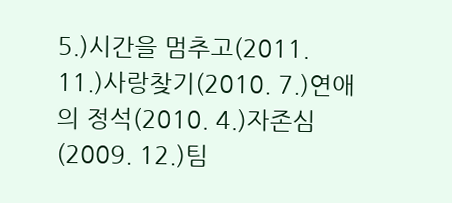5.)시간을 멈추고(2011. 11.)사랑찾기(2010. 7.)연애의 정석(2010. 4.)자존심(2009. 12.)팀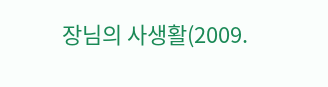장님의 사생활(2009.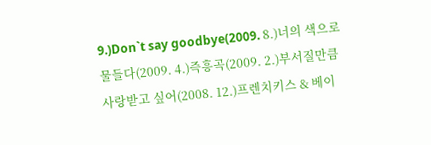9.)Don`t say goodbye(2009. 8.)너의 색으로 물들다(2009. 4.)즉흥곡(2009. 2.)부서질만큼 사랑받고 싶어(2008. 12.)프렌치키스 & 베이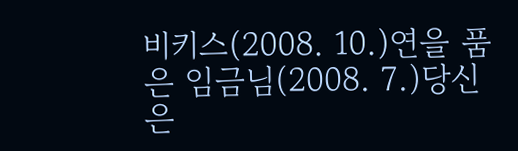비키스(2008. 10.)연을 품은 임금님(2008. 7.)당신은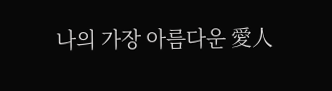나의 가장 아름다운 愛人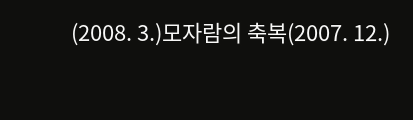(2008. 3.)모자람의 축복(2007. 12.)